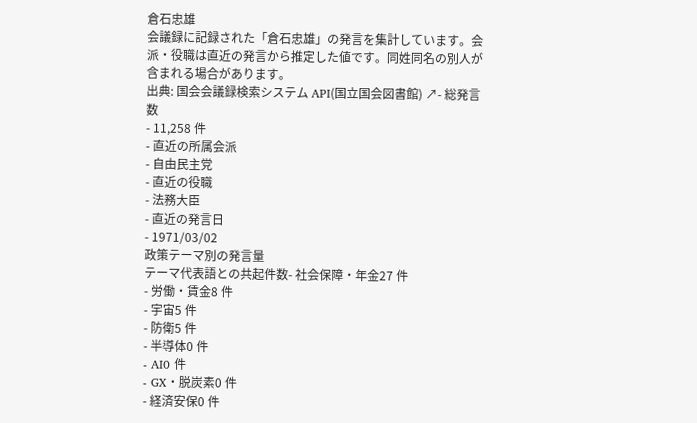倉石忠雄
会議録に記録された「倉石忠雄」の発言を集計しています。会派・役職は直近の発言から推定した値です。同姓同名の別人が含まれる場合があります。
出典: 国会会議録検索システム API(国立国会図書館) ↗- 総発言数
- 11,258 件
- 直近の所属会派
- 自由民主党
- 直近の役職
- 法務大臣
- 直近の発言日
- 1971/03/02
政策テーマ別の発言量
テーマ代表語との共起件数- 社会保障・年金27 件
- 労働・賃金8 件
- 宇宙5 件
- 防衛5 件
- 半導体0 件
- AI0 件
- GX・脱炭素0 件
- 経済安保0 件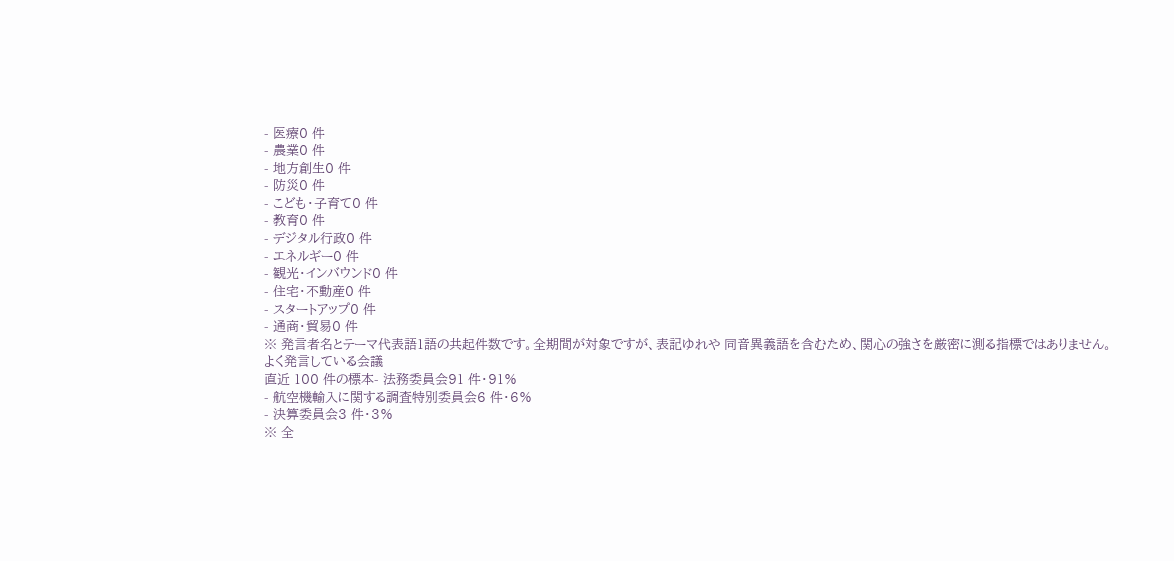- 医療0 件
- 農業0 件
- 地方創生0 件
- 防災0 件
- こども・子育て0 件
- 教育0 件
- デジタル行政0 件
- エネルギー0 件
- 観光・インバウンド0 件
- 住宅・不動産0 件
- スタートアップ0 件
- 通商・貿易0 件
※ 発言者名とテーマ代表語1語の共起件数です。全期間が対象ですが、表記ゆれや 同音異義語を含むため、関心の強さを厳密に測る指標ではありません。
よく発言している会議
直近 100 件の標本- 法務委員会91 件・91%
- 航空機輸入に関する調査特別委員会6 件・6%
- 決算委員会3 件・3%
※ 全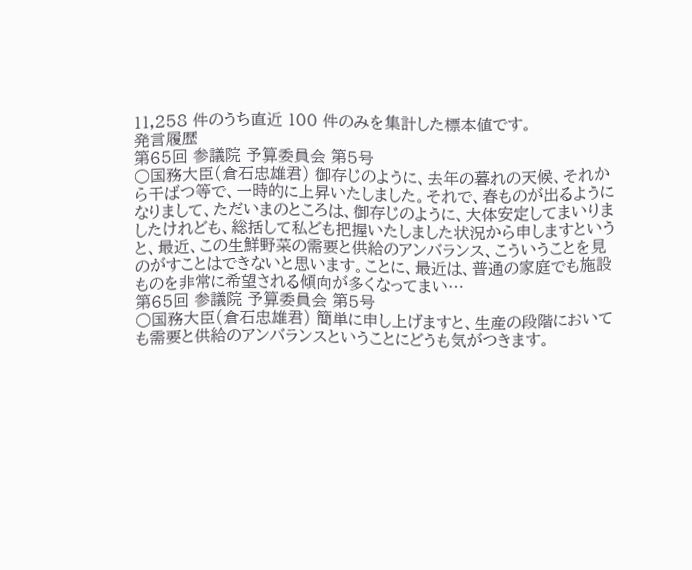11,258 件のうち直近 100 件のみを集計した標本値です。
発言履歴
第65回 参議院 予算委員会 第5号
○国務大臣(倉石忠雄君) 御存じのように、去年の暮れの天候、それから干ばつ等で、一時的に上昇いたしました。それで、春ものが出るようになりまして、ただいまのところは、御存じのように、大体安定してまいりましたけれども、総括して私ども把握いたしました状況から申しますというと、最近、この生鮮野菜の需要と供給のアンバランス、こういうことを見のがすことはできないと思います。ことに、最近は、普通の家庭でも施設ものを非常に希望される傾向が多くなってまい…
第65回 参議院 予算委員会 第5号
○国務大臣(倉石忠雄君) 簡単に申し上げますと、生産の段階においても需要と供給のアンバランスということにどうも気がつきます。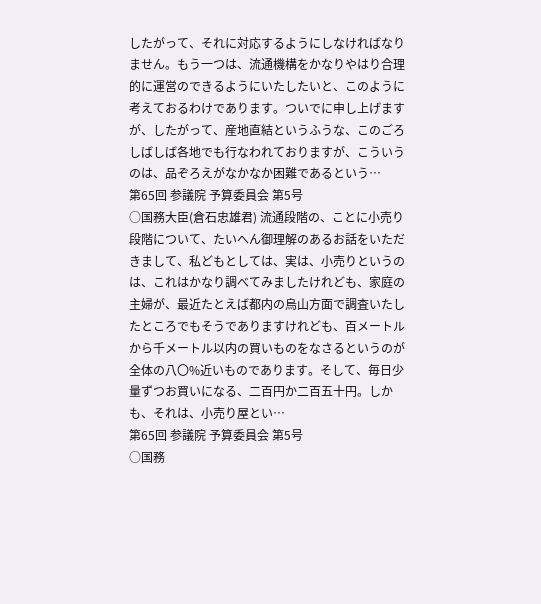したがって、それに対応するようにしなければなりません。もう一つは、流通機構をかなりやはり合理的に運営のできるようにいたしたいと、このように考えておるわけであります。ついでに申し上げますが、したがって、産地直結というふうな、このごろしばしば各地でも行なわれておりますが、こういうのは、品ぞろえがなかなか困難であるという…
第65回 参議院 予算委員会 第5号
○国務大臣(倉石忠雄君) 流通段階の、ことに小売り段階について、たいへん御理解のあるお話をいただきまして、私どもとしては、実は、小売りというのは、これはかなり調べてみましたけれども、家庭の主婦が、最近たとえば都内の烏山方面で調査いたしたところでもそうでありますけれども、百メートルから千メートル以内の買いものをなさるというのが全体の八〇%近いものであります。そして、毎日少量ずつお買いになる、二百円か二百五十円。しかも、それは、小売り屋とい…
第65回 参議院 予算委員会 第5号
○国務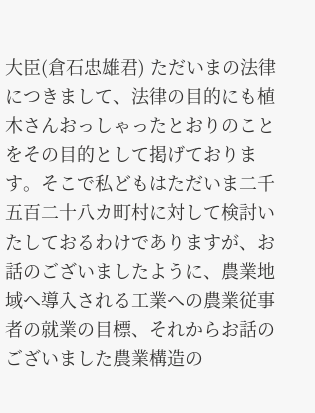大臣(倉石忠雄君) ただいまの法律につきまして、法律の目的にも植木さんおっしゃったとおりのことをその目的として掲げております。そこで私どもはただいま二千五百二十八カ町村に対して検討いたしておるわけでありますが、お話のございましたように、農業地域へ導入される工業への農業従事者の就業の目標、それからお話のございました農業構造の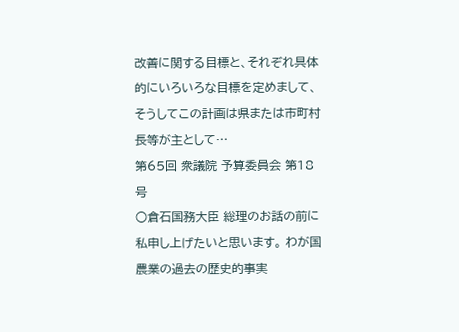改善に関する目標と、それぞれ具体的にいろいろな目標を定めまして、そうしてこの計画は県または市町村長等が主として…
第65回 衆議院 予算委員会 第18号
○倉石国務大臣 総理のお話の前に私申し上げたいと思います。 わが国農業の過去の歴史的事実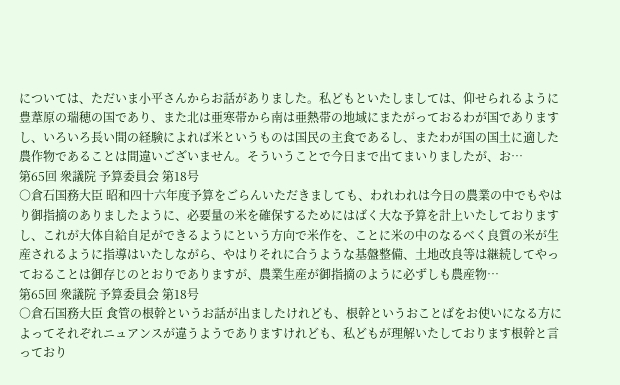については、ただいま小平さんからお話がありました。私どもといたしましては、仰せられるように豊葦原の瑞穂の国であり、また北は亜寒帯から南は亜熱帯の地域にまたがっておるわが国でありますし、いろいろ長い間の経験によれば米というものは国民の主食であるし、またわが国の国土に適した農作物であることは間違いございません。そういうことで今日まで出てまいりましたが、お…
第65回 衆議院 予算委員会 第18号
○倉石国務大臣 昭和四十六年度予算をごらんいただきましても、われわれは今日の農業の中でもやはり御指摘のありましたように、必要量の米を確保するためにはばく大な予算を計上いたしておりますし、これが大体自給自足ができるようにという方向で米作を、ことに米の中のなるべく良質の米が生産されるように指導はいたしながら、やはりそれに合うような基盤整備、土地改良等は継続してやっておることは御存じのとおりでありますが、農業生産が御指摘のように必ずしも農産物…
第65回 衆議院 予算委員会 第18号
○倉石国務大臣 食管の根幹というお話が出ましたけれども、根幹というおことばをお使いになる方によってそれぞれニュアンスが違うようでありますけれども、私どもが理解いたしております根幹と言っており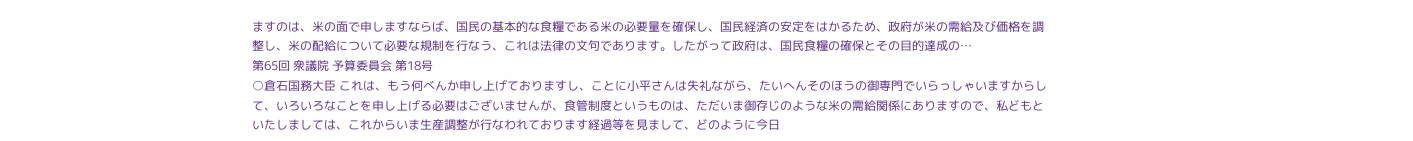ますのは、米の面で申しますならば、国民の基本的な食糧である米の必要量を確保し、国民経済の安定をはかるため、政府が米の需給及び価格を調整し、米の配給について必要な規制を行なう、これは法律の文句であります。したがって政府は、国民食糧の確保とその目的達成の…
第65回 衆議院 予算委員会 第18号
○倉石国務大臣 これは、もう何べんか申し上げておりますし、ことに小平さんは失礼ながら、たいへんそのほうの御専門でいらっしゃいますからして、いろいろなことを申し上げる必要はございませんが、食管制度というものは、ただいま御存じのような米の需給関係にありますので、私どもといたしましては、これからいま生産調整が行なわれております経過等を見まして、どのように今日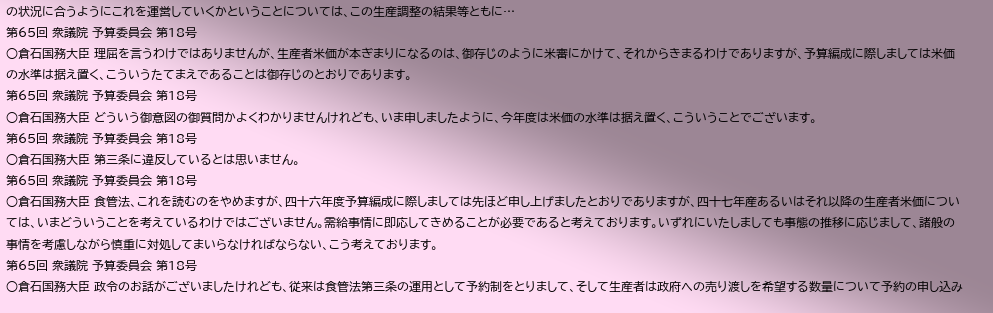の状況に合うようにこれを運営していくかということについては、この生産調整の結果等ともに…
第65回 衆議院 予算委員会 第18号
○倉石国務大臣 理屈を言うわけではありませんが、生産者米価が本ぎまりになるのは、御存じのように米審にかけて、それからきまるわけでありますが、予算編成に際しましては米価の水準は据え置く、こういうたてまえであることは御存じのとおりであります。
第65回 衆議院 予算委員会 第18号
○倉石国務大臣 どういう御意図の御質問かよくわかりませんけれども、いま申しましたように、今年度は米価の水準は据え置く、こういうことでございます。
第65回 衆議院 予算委員会 第18号
○倉石国務大臣 第三条に違反しているとは思いません。
第65回 衆議院 予算委員会 第18号
○倉石国務大臣 食管法、これを読むのをやめますが、四十六年度予算編成に際しましては先ほど申し上げましたとおりでありますが、四十七年産あるいはそれ以降の生産者米価については、いまどういうことを考えているわけではございません。需給事情に即応してきめることが必要であると考えております。いずれにいたしましても事態の推移に応じまして、諸般の事情を考慮しながら慎重に対処してまいらなければならない、こう考えております。
第65回 衆議院 予算委員会 第18号
○倉石国務大臣 政令のお話がございましたけれども、従来は食管法第三条の運用として予約制をとりまして、そして生産者は政府への売り渡しを希望する数量について予約の申し込み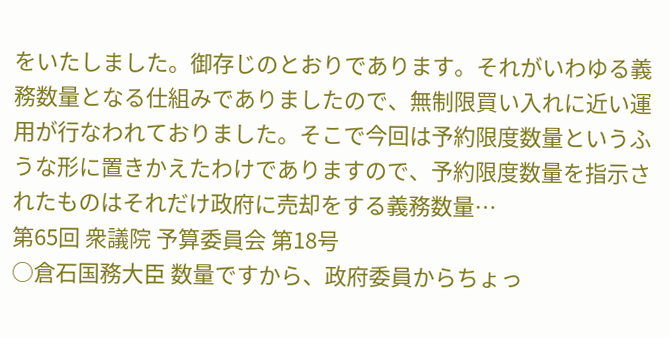をいたしました。御存じのとおりであります。それがいわゆる義務数量となる仕組みでありましたので、無制限買い入れに近い運用が行なわれておりました。そこで今回は予約限度数量というふうな形に置きかえたわけでありますので、予約限度数量を指示されたものはそれだけ政府に売却をする義務数量…
第65回 衆議院 予算委員会 第18号
○倉石国務大臣 数量ですから、政府委員からちょっ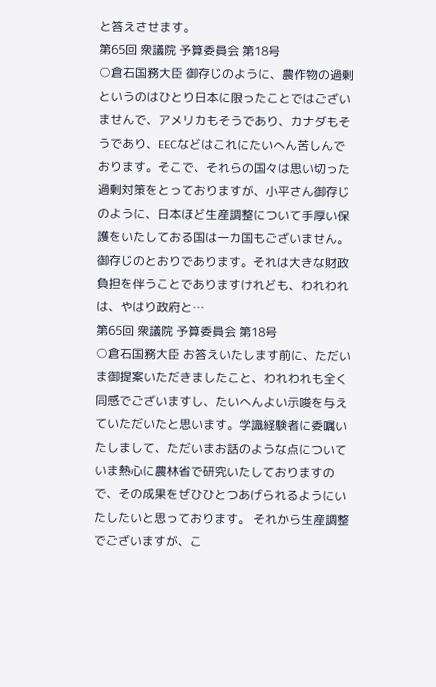と答えさせます。
第65回 衆議院 予算委員会 第18号
○倉石国務大臣 御存じのように、農作物の過剰というのはひとり日本に限ったことではございませんで、アメリカもそうであり、カナダもそうであり、EECなどはこれにたいへん苦しんでおります。そこで、それらの国々は思い切った過剰対策をとっておりますが、小平さん御存じのように、日本ほど生産調整について手厚い保護をいたしておる国は一カ国もございません。御存じのとおりであります。それは大きな財政負担を伴うことでありますけれども、われわれは、やはり政府と…
第65回 衆議院 予算委員会 第18号
○倉石国務大臣 お答えいたします前に、ただいま御提案いただきましたこと、われわれも全く同感でございますし、たいへんよい示唆を与えていただいたと思います。学識経験者に委嘱いたしまして、ただいまお話のような点についていま熱心に農林省で研究いたしておりますので、その成果をぜひひとつあげられるようにいたしたいと思っております。 それから生産調整でございますが、こ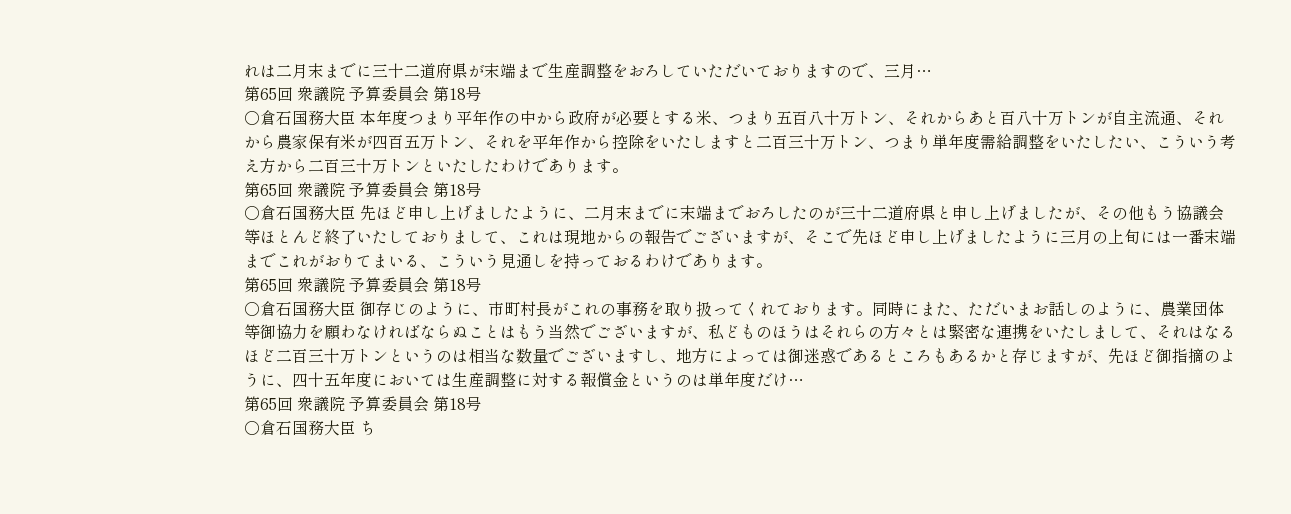れは二月末までに三十二道府県が末端まで生産調整をおろしていただいておりますので、三月…
第65回 衆議院 予算委員会 第18号
○倉石国務大臣 本年度つまり平年作の中から政府が必要とする米、つまり五百八十万トン、それからあと百八十万トンが自主流通、それから農家保有米が四百五万トン、それを平年作から控除をいたしますと二百三十万トン、つまり単年度需給調整をいたしたい、こういう考え方から二百三十万トンといたしたわけであります。
第65回 衆議院 予算委員会 第18号
○倉石国務大臣 先ほど申し上げましたように、二月末までに末端までおろしたのが三十二道府県と申し上げましたが、その他もう協議会等ほとんど終了いたしておりまして、これは現地からの報告でございますが、そこで先ほど申し上げましたように三月の上旬には一番末端までこれがおりてまいる、こういう見通しを持っておるわけであります。
第65回 衆議院 予算委員会 第18号
○倉石国務大臣 御存じのように、市町村長がこれの事務を取り扱ってくれております。同時にまた、ただいまお話しのように、農業団体等御協力を願わなければならぬことはもう当然でございますが、私どものほうはそれらの方々とは緊密な連携をいたしまして、それはなるほど二百三十万トンというのは相当な数量でございますし、地方によっては御迷惑であるところもあるかと存じますが、先ほど御指摘のように、四十五年度においては生産調整に対する報償金というのは単年度だけ…
第65回 衆議院 予算委員会 第18号
○倉石国務大臣 ち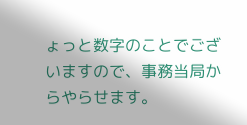ょっと数字のことでございますので、事務当局からやらせます。